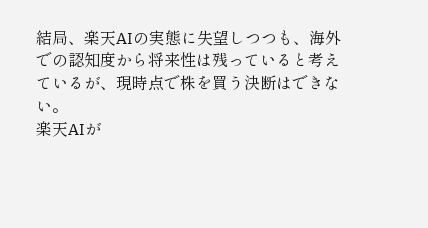結局、楽天AIの実態に失望しつつも、海外での認知度から将来性は残っていると考えているが、現時点で株を買う決断はできない。
楽天AIが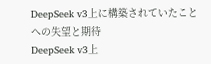DeepSeek v3上に構築されていたことへの失望と期待
DeepSeek v3上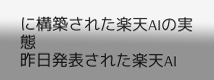に構築された楽天AIの実態
昨日発表された楽天AI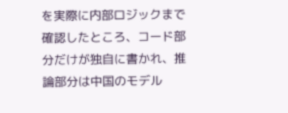を実際に内部ロジックまで確認したところ、コード部分だけが独自に書かれ、推論部分は中国のモデル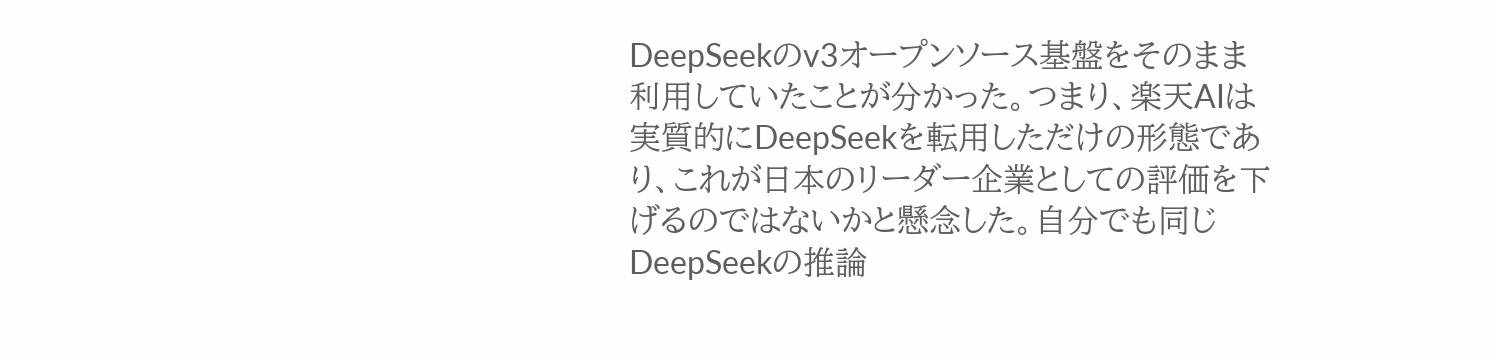DeepSeekのv3オープンソース基盤をそのまま利用していたことが分かった。つまり、楽天AIは実質的にDeepSeekを転用しただけの形態であり、これが日本のリーダー企業としての評価を下げるのではないかと懸念した。自分でも同じDeepSeekの推論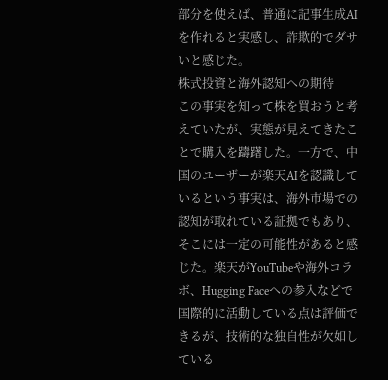部分を使えば、普通に記事生成AIを作れると実感し、詐欺的でダサいと感じた。
株式投資と海外認知への期待
この事実を知って株を買おうと考えていたが、実態が見えてきたことで購入を躊躇した。一方で、中国のユーザーが楽天AIを認識しているという事実は、海外市場での認知が取れている証拠でもあり、そこには一定の可能性があると感じた。楽天がYouTubeや海外コラボ、Hugging Faceへの参入などで国際的に活動している点は評価できるが、技術的な独自性が欠如している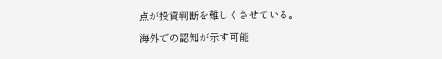点が投資判断を難しくさせている。
海外での認知が示す可能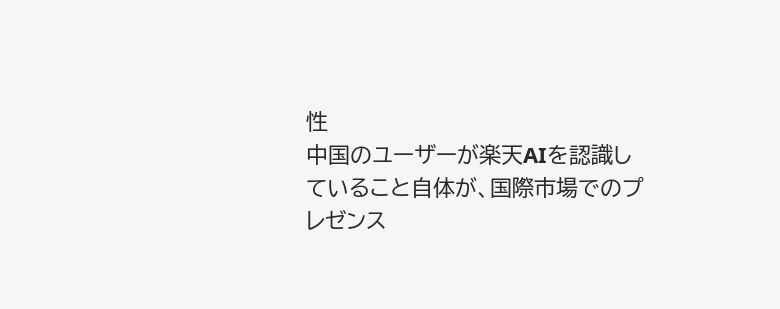性
中国のユーザーが楽天AIを認識していること自体が、国際市場でのプレゼンス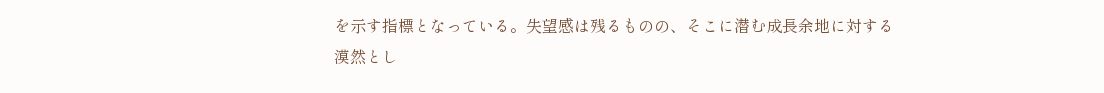を示す指標となっている。失望感は残るものの、そこに潜む成長余地に対する漠然とし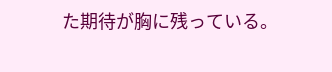た期待が胸に残っている。